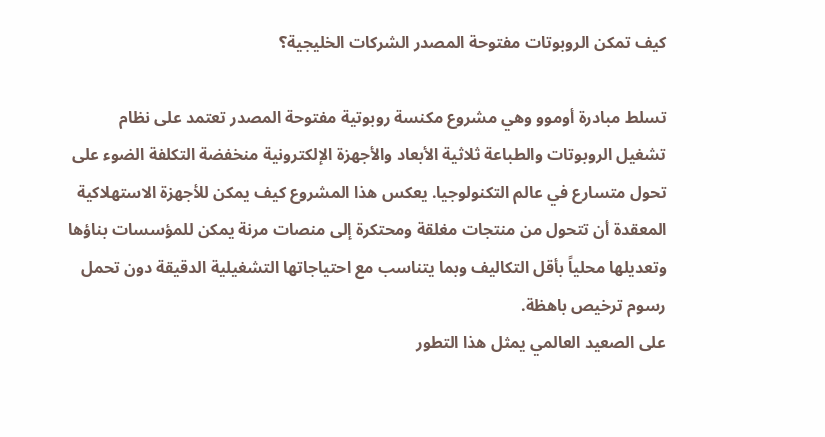كيف تمكن الروبوتات مفتوحة المصدر الشركات الخليجية؟

تسلط مبادرة أوموو وهي مشروع مكنسة روبوتية مفتوحة المصدر تعتمد على نظام تشغيل الروبوتات والطباعة ثلاثية الأبعاد والأجهزة الإلكترونية منخفضة التكلفة الضوء على تحول متسارع في عالم التكنولوجيا. يعكس هذا المشروع كيف يمكن للأجهزة الاستهلاكية المعقدة أن تتحول من منتجات مغلقة ومحتكرة إلى منصات مرنة يمكن للمؤسسات بناؤها وتعديلها محلياً بأقل التكاليف وبما يتناسب مع احتياجاتها التشغيلية الدقيقة دون تحمل رسوم ترخيص باهظة.
على الصعيد العالمي يمثل هذا التطور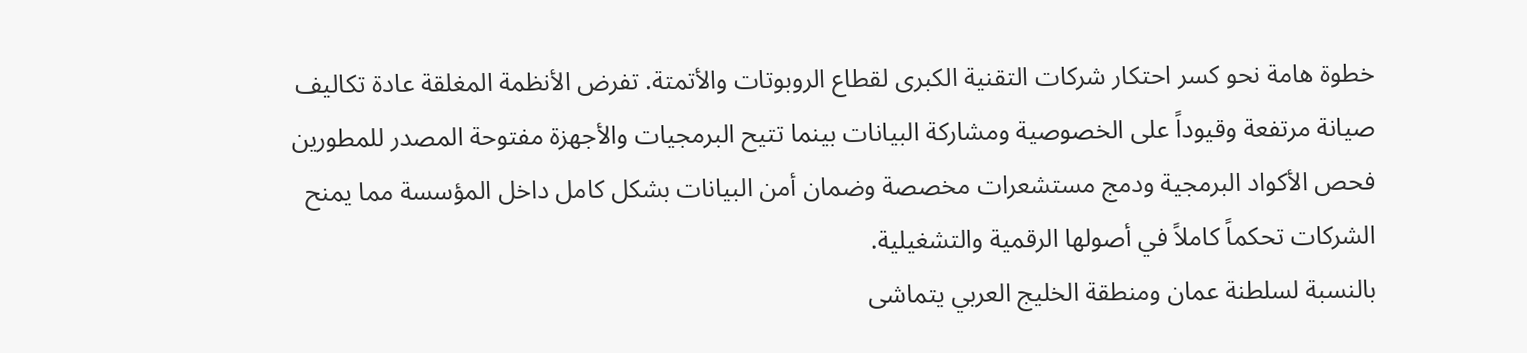خطوة هامة نحو كسر احتكار شركات التقنية الكبرى لقطاع الروبوتات والأتمتة. تفرض الأنظمة المغلقة عادة تكاليف صيانة مرتفعة وقيوداً على الخصوصية ومشاركة البيانات بينما تتيح البرمجيات والأجهزة مفتوحة المصدر للمطورين فحص الأكواد البرمجية ودمج مستشعرات مخصصة وضمان أمن البيانات بشكل كامل داخل المؤسسة مما يمنح الشركات تحكماً كاملاً في أصولها الرقمية والتشغيلية.
بالنسبة لسلطنة عمان ومنطقة الخليج العربي يتماشى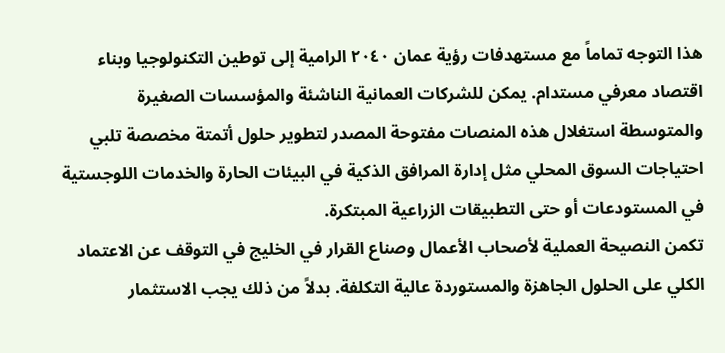هذا التوجه تماماً مع مستهدفات رؤية عمان ٢٠٤٠ الرامية إلى توطين التكنولوجيا وبناء اقتصاد معرفي مستدام. يمكن للشركات العمانية الناشئة والمؤسسات الصغيرة والمتوسطة استغلال هذه المنصات مفتوحة المصدر لتطوير حلول أتمتة مخصصة تلبي احتياجات السوق المحلي مثل إدارة المرافق الذكية في البيئات الحارة والخدمات اللوجستية في المستودعات أو حتى التطبيقات الزراعية المبتكرة.
تكمن النصيحة العملية لأصحاب الأعمال وصناع القرار في الخليج في التوقف عن الاعتماد الكلي على الحلول الجاهزة والمستوردة عالية التكلفة. بدلاً من ذلك يجب الاستثمار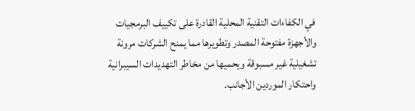في الكفاءات التقنية المحلية القادرة على تكييف البرمجيات والأجهزة مفتوحة المصدر وتطويرها مما يمنح الشركات مرونة تشغيلية غير مسبوقة ويحميها من مخاطر التهديدات السيبرانية واحتكار الموردين الأجانب.